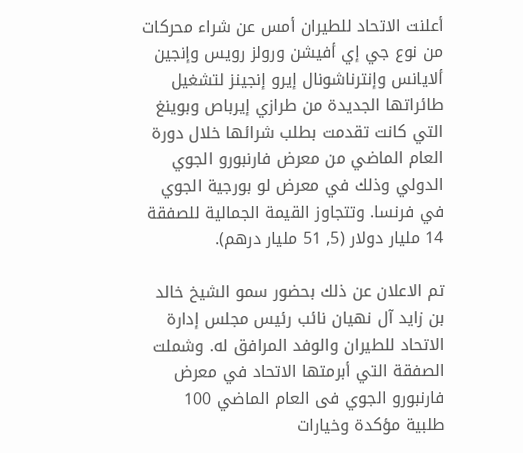أعلنت الاتحاد للطيران أمس عن شراء محركات من نوع جي إي أفيشن ورولز رويس وإنجين ألايانس وإنترناشونال إيرو إنجينز لتشغيل طائراتها الجديدة من طرازي إيرباص وبوينغ التي كانت تقدمت بطلب شرائها خلال دورة العام الماضي من معرض فارنبورو الجوي الدولي وذلك في معرض لو بورجية الجوي في فرنسا. وتتجاوز القيمة الجمالية للصفقة 14 مليار دولار (5, 51 مليار درهم).

تم الاعلان عن ذلك بحضور سمو الشيخ خالد بن زايد آل نهيان نائب رئيس مجلس إدارة الاتحاد للطيران والوفد المرافق له. وشملت الصفقة التي أبرمتها الاتحاد في معرض فارنبورو الجوي فى العام الماضي 100 طلبية مؤكدة وخيارات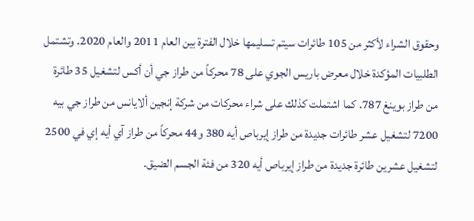وحقوق الشراء لأكثر من 105 طائرات سيتم تسليمها خلال الفترة بين العام 2011 والعام 2020. وتشتمل الطلبيات المؤكدة خلال معرض باريس الجوي على 78 محركاً من طراز جي أن أكس لتشغيل 35 طائرة من طراز بوينغ 787. كما اشتملت كذلك على شراء محركات من شركة إنجين ألايانس من طراز جي بيه 7200 لتشغيل عشر طائرات جديدة من طراز إيرباص أيه 380 و44 محركاً من طراز آي أيه إي في 2500 لتشغيل عشرين طائرة جديدة من طراز إيرباص أيه 320 من فئة الجسم الضيق.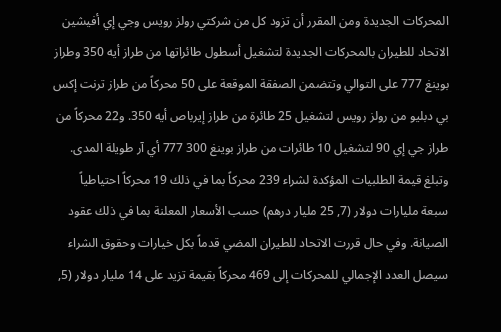المحركات الجديدة ومن المقرر أن تزود كل من شركتي رولز رويس وجي إي أفيشين الاتحاد للطيران بالمحركات الجديدة لتشغيل أسطول طائراتها من طراز أيه 350 وطراز بوينغ 777 على التوالي وتتضمن الصفقة الموقعة على 50 محركاً من طراز ترنت إكس بي دبليو من رولز رويس لتشغيل 25 طائرة من طراز إيرباص أيه 350. و22 محركاً من طراز جي إي 90 لتشغيل 10 طائرات من طراز بوينغ 300 777 أي آر طويلة المدى. وتبلغ قيمة الطلبيات المؤكدة لشراء 239 محركاً بما في ذلك 19 محركاً احتياطياً سبعة مليارات دولار (7, 25 مليار درهم) حسب الأسعار المعلنة بما في ذلك عقود الصيانة. وفي حال قررت الاتحاد للطيران المضي قدماً بكل خيارات وحقوق الشراء سيصل العدد الإجمالي للمحركات إلى 469 محركاً بقيمة تزيد على 14 مليار دولار (5,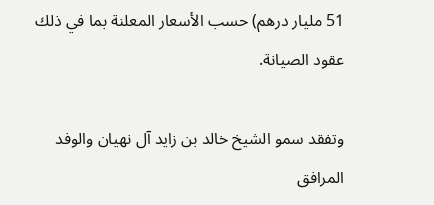51 مليار درهم) حسب الأسعار المعلنة بما في ذلك عقود الصيانة.

وتفقد سمو الشيخ خالد بن زايد آل نهيان والوفد المرافق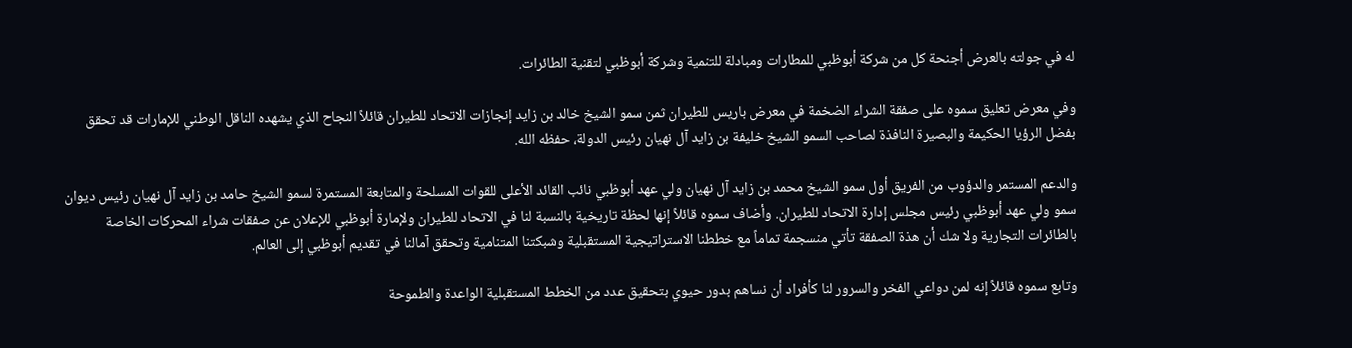له في جولته بالعرض أجنحة كل من شركة أبوظبي للمطارات ومبادلة للتنمية وشركة أبوظبي لتقنية الطائرات.

وفي معرض تعليق سموه على صفقة الشراء الضخمة في معرض باريس للطيران ثمن سمو الشيخ خالد بن زايد إنجازات الاتحاد للطيران قائلاً النجاح الذي يشهده الناقل الوطني للإمارات قد تحقق بفضل الرؤيا الحكيمة والبصيرة النافذة لصاحب السمو الشيخ خليفة بن زايد آل نهيان رئيس الدولة، حفظه الله.

والدعم المستمر والدؤوب من الفريق أول سمو الشيخ محمد بن زايد آل نهيان ولي عهد أبوظبي نائب القائد الأعلى للقوات المسلحة والمتابعة المستمرة لسمو الشيخ حامد بن زايد آل نهيان رئيس ديوان سمو ولي عهد أبوظبي رئيس مجلس إدارة الاتحاد للطيران. وأضاف سموه قائلاً إنها لحظة تاريخية بالنسبة لنا في الاتحاد للطيران ولإمارة أبوظبي للإعلان عن صفقات شراء المحركات الخاصة بالطائرات التجارية ولا شك أن هذة الصفقة تأتي منسجمة تماماً مع خططنا الاستراتيجية المستقبلية وشبكتنا المتنامية وتحقق آمالنا في تقديم أبوظبي إلى العالم.

وتابع سموه قائلاً إنه لمن دواعي الفخر والسرور لنا كأفراد أن نساهم بدور حيوي بتحقيق عدد من الخطط المستقبلية الواعدة والطموحة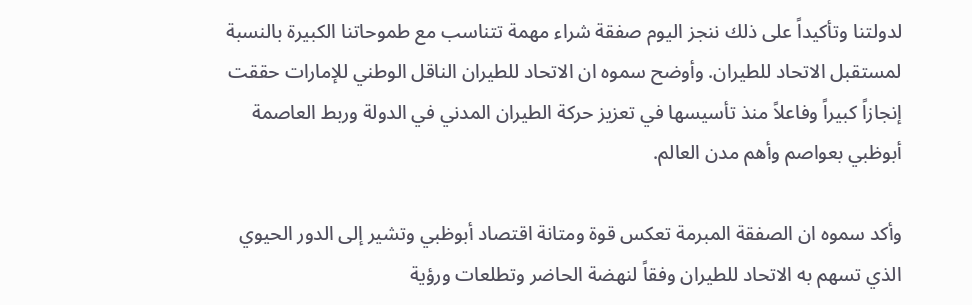لدولتنا وتأكيداً على ذلك ننجز اليوم صفقة شراء مهمة تتناسب مع طموحاتنا الكبيرة بالنسبة لمستقبل الاتحاد للطيران. وأوضح سموه ان الاتحاد للطيران الناقل الوطني للإمارات حققت إنجازاً كبيراً وفاعلاً منذ تأسيسها في تعزيز حركة الطيران المدني في الدولة وربط العاصمة أبوظبي بعواصم وأهم مدن العالم.

وأكد سموه ان الصفقة المبرمة تعكس قوة ومتانة اقتصاد أبوظبي وتشير إلى الدور الحيوي الذي تسهم به الاتحاد للطيران وفقاً لنهضة الحاضر وتطلعات ورؤية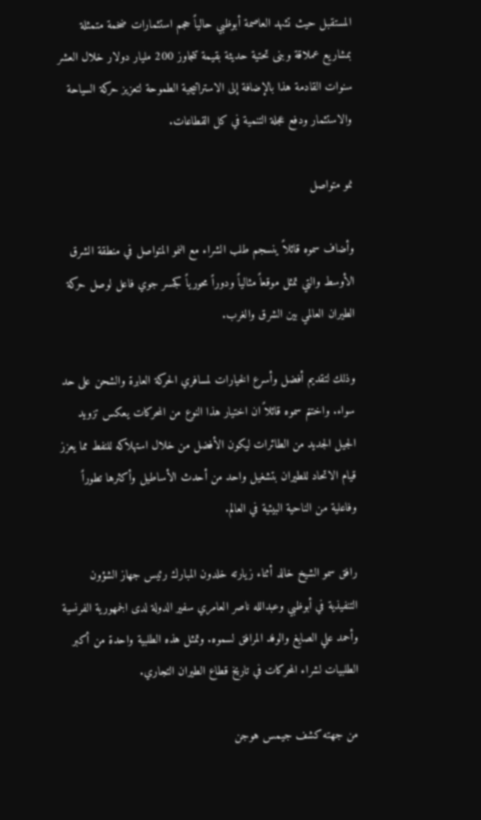المستقبل حيث تشهد العاصمة أبوظبي حالياً حجم استثمارات ضخمة متمثلة بمشاريع عملاقة وبنى تحتية حديثة بقيمة تتجاوز 200 مليار دولار خلال العشر سنوات القادمة هذا بالإضافة إلى الاستراتيجية الطموحة لتعزيز حركة السياحة والاستثمار ودفع عجلة التنمية في كل القطاعات.

نمو متواصل

وأضاف سموه قائلاً ينسجم طلب الشراء مع النمو المتواصل في منطقة الشرق الأوسط والتي تمثل موقعاً مثالياً ودوراً محورياً كجسر جوي فاعل لوصل حركة الطيران العالمي بين الشرق والغرب.

وذلك لتقديم أفضل وأسرع الخيارات لمسافري الحركة العابرة والشحن على حد سواء. واختتم سموه قائلاً ان اختيار هذا النوع من المحركات يعكس تزويد الجيل الجديد من الطائرات ليكون الأفضل من خلال استهلاكه للنفط مما يعزز قيام الاتحاد للطيران بتشغيل واحد من أحدث الأساطيل وأكثرها تطوراً وفاعلية من الناحية البيئية في العالم.

رافق سمو الشيخ خالد أثناء زيارته خلدون المبارك رئيس جهاز الشؤون التنفيذية في أبوظبي وعبدالله ناصر العامري سفير الدولة لدى الجمهورية الفرنسية وأحمد علي الصايغ والوفد المرافق لسموه. وتمثل هذه الطلبية واحدة من أكبر الطلبيات لشراء المحركات في تاريخ قطاع الطيران التجاري.

من جهته كشف جيمس هوجن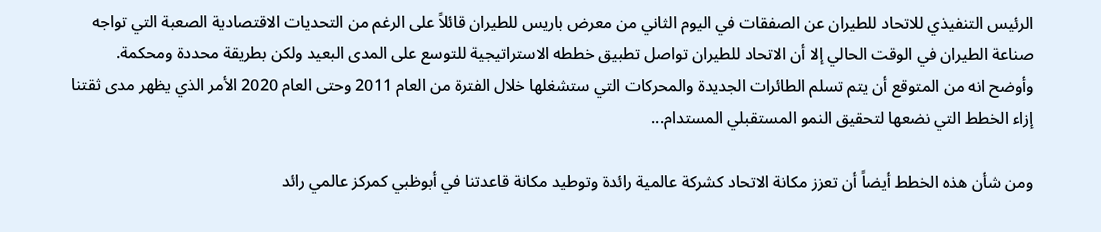الرئيس التنفيذي للاتحاد للطيران عن الصفقات في اليوم الثاني من معرض باريس للطيران قائلاً على الرغم من التحديات الاقتصادية الصعبة التي تواجه صناعة الطيران في الوقت الحالي إلا أن الاتحاد للطيران تواصل تطبيق خططه الاستراتيجية للتوسع على المدى البعيد ولكن بطريقة محددة ومحكمة. وأوضح انه من المتوقع أن يتم تسلم الطائرات الجديدة والمحركات التي ستشغلها خلال الفترة من العام 2011 وحتى العام 2020 الأمر الذي يظهر مدى ثقتنا إزاء الخطط التي نضعها لتحقيق النمو المستقبلي المستدام...

ومن شأن هذه الخطط أيضاً أن تعزز مكانة الاتحاد كشركة عالمية رائدة وتوطيد مكانة قاعدتنا في أبوظبي كمركز عالمي رائد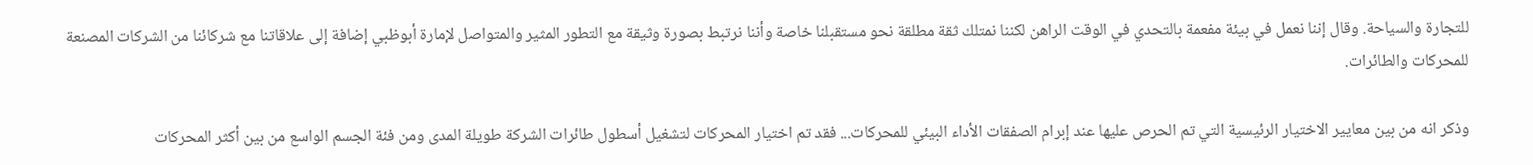للتجارة والسياحة. وقال إننا نعمل في بيئة مفعمة بالتحدي في الوقت الراهن لكننا نمتلك ثقة مطلقة نحو مستقبلنا خاصة وأننا نرتبط بصورة وثيقة مع التطور المثير والمتواصل لإمارة أبوظبي إضافة إلى علاقاتنا مع شركائنا من الشركات المصنعة للمحركات والطائرات.

وذكر انه من بين معايير الاختيار الرئيسية التي تم الحرص عليها عند إبرام الصفقات الأداء البيئي للمحركات... فقد تم اختيار المحركات لتشغيل أسطول طائرات الشركة طويلة المدى ومن فئة الجسم الواسع من بين أكثر المحركات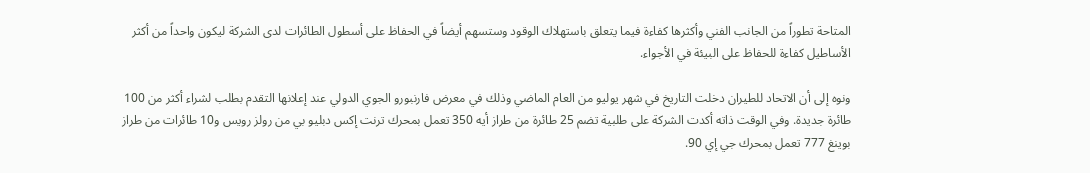المتاحة تطوراً من الجانب الفني وأكثرها كفاءة فيما يتعلق باستهلاك الوقود وستسهم أيضاً في الحفاظ على أسطول الطائرات لدى الشركة ليكون واحداً من أكثر الأساطيل كفاءة للحفاظ على البيئة في الأجواء.

ونوه إلى أن الاتحاد للطيران دخلت التاريخ في شهر يوليو من العام الماضي وذلك في معرض فارنبورو الجوي الدولي عند إعلانها التقدم بطلب لشراء أكثر من 100 طائرة جديدة. وفي الوقت ذاته أكدت الشركة على طلبية تضم 25 طائرة من طراز أيه 350 تعمل بمحرك ترنت إكس دبليو بي من رولز رويس و10 طائرات من طراز بوينغ 777 تعمل بمحرك جي إي 90.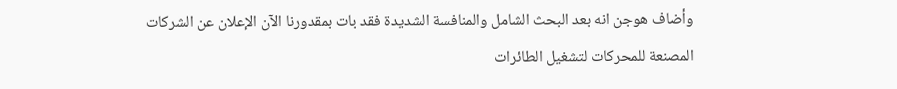وأضاف هوجن انه بعد البحث الشامل والمنافسة الشديدة فقد بات بمقدورنا الآن الإعلان عن الشركات المصنعة للمحركات لتشغيل الطائرات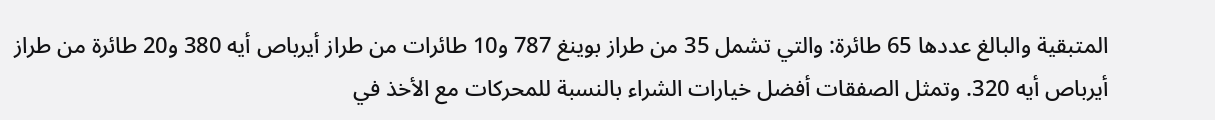المتبقية والبالغ عددها 65 طائرة: والتي تشمل 35 من طراز بوينغ 787 و10 طائرات من طراز أيرباص أيه 380 و20 طائرة من طراز أيرباص أيه 320. وتمثل الصفقات أفضل خيارات الشراء بالنسبة للمحركات مع الأخذ في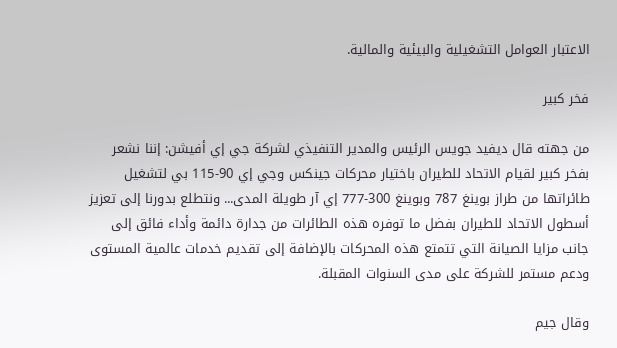الاعتبار العوامل التشغيلية والبيئية والمالية.

فخر كبير

من جهته قال ديفيد جويس الرئيس والمدير التنفيذي لشركة جي إي أفيشن: إننا نشعر بفخر كبير لقيام الاتحاد للطيران باختيار محركات جينكس وجي إي 90-115 بي لتشغيل طائراتها من طراز بوينغ 787 وبوينغ 300-777 إي آر طويلة المدى... ونتطلع بدورنا إلى تعزيز أسطول الاتحاد للطيران بفضل ما توفره هذه الطائرات من جدارة دائمة وأداء فائق إلى جانب مزايا الصيانة التي تتمتع هذه المحركات بالإضافة إلى تقديم خدمات عالمية المستوى ودعم مستمر للشركة على مدى السنوات المقبلة.

وقال جيم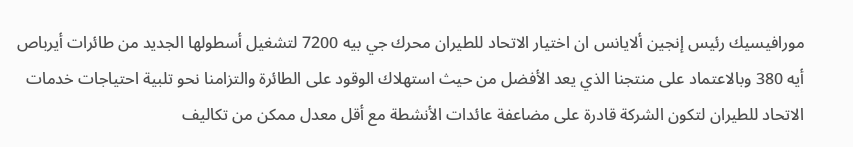مورافيسيك رئيس إنجين ألايانس ان اختيار الاتحاد للطيران محرك جي بيه 7200 لتشغيل أسطولها الجديد من طائرات أيرباص أيه 380 وبالاعتماد على منتجنا الذي يعد الأفضل من حيث استهلاك الوقود على الطائرة والتزامنا نحو تلبية احتياجات خدمات الاتحاد للطيران لتكون الشركة قادرة على مضاعفة عائدات الأنشطة مع أقل معدل ممكن من تكاليف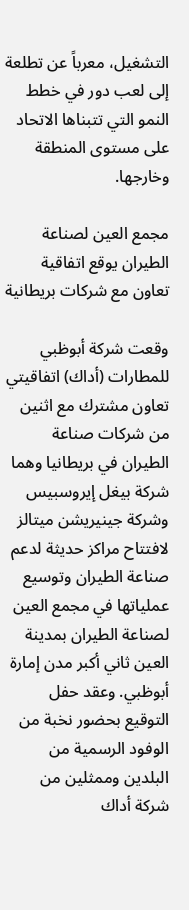التشغيل، معرباً عن تطلعة إلى لعب دور في خطط النمو التي تتبناها الاتحاد على مستوى المنطقة وخارجها.

مجمع العين لصناعة الطيران يوقع اتفاقية تعاون مع شركات بريطانية

وقعت شركة أبوظبي للمطارات (أداك) اتفاقيتي تعاون مشترك مع اثنين من شركات صناعة الطيران في بريطانيا وهما شركة بيغل إيروسبيس وشركة جينيريشن ميتالز لافتتاح مراكز حديثة لدعم صناعة الطيران وتوسيع عملياتها في مجمع العين لصناعة الطيران بمدينة العين ثاني أكبر مدن إمارة أبوظبي. وعقد حفل التوقيع بحضور نخبة من الوفود الرسمية من البلدين وممثلين من شركة أداك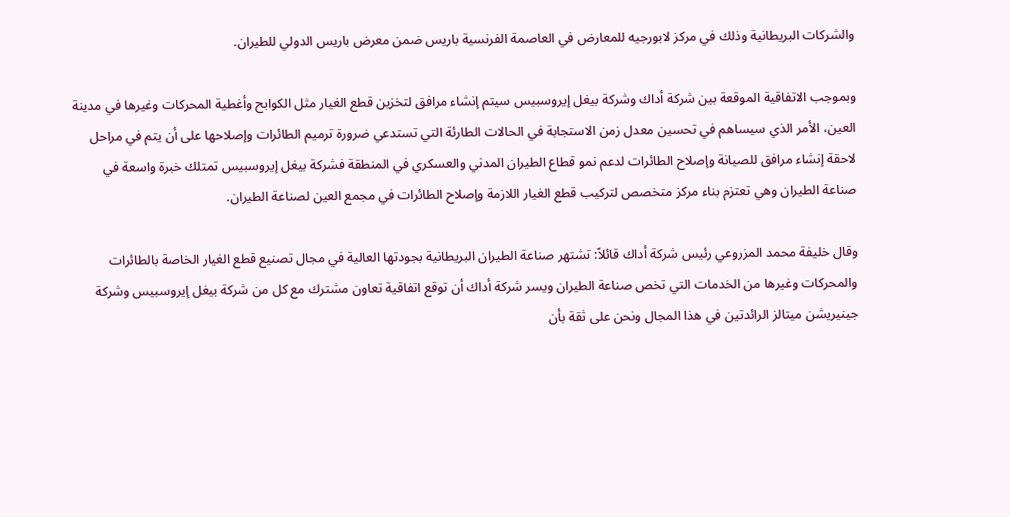والشركات البريطانية وذلك في مركز لابورجيه للمعارض في العاصمة الفرنسية باريس ضمن معرض باريس الدولي للطيران.

وبموجب الاتفاقية الموقعة بين شركة أداك وشركة بيغل إيروسبيس سيتم إنشاء مرافق لتخزين قطع الغيار مثل الكوابح وأغطية المحركات وغيرها في مدينة العين، الأمر الذي سيساهم في تحسين معدل زمن الاستجابة في الحالات الطارئة التي تستدعي ضرورة ترميم الطائرات وإصلاحها على أن يتم في مراحل لاحقة إنشاء مرافق للصيانة وإصلاح الطائرات لدعم نمو قطاع الطيران المدني والعسكري في المنطقة فشركة بيغل إيروسبيس تمتلك خبرة واسعة في صناعة الطيران وهي تعتزم بناء مركز متخصص لتركيب قطع الغيار اللازمة وإصلاح الطائرات في مجمع العين لصناعة الطيران.

وقال خليفة محمد المزروعي رئيس شركة أداك قائلاً: تشتهر صناعة الطيران البريطانية بجودتها العالية في مجال تصنيع قطع الغيار الخاصة بالطائرات والمحركات وغيرها من الخدمات التي تخص صناعة الطيران ويسر شركة أداك أن توقع اتفاقية تعاون مشترك مع كل من شركة بيغل إيروسبيس وشركة جينيريشن ميتالز الرائدتين في هذا المجال ونحن على ثقة بأن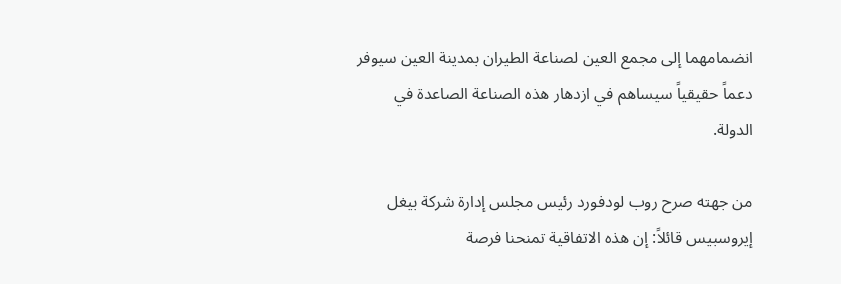انضمامهما إلى مجمع العين لصناعة الطيران بمدينة العين سيوفر دعماً حقيقياً سيساهم في ازدهار هذه الصناعة الصاعدة في الدولة.

من جهته صرح روب لودفورد رئيس مجلس إدارة شركة بيغل إيروسبيس قائلاً: إن هذه الاتفاقية تمنحنا فرصة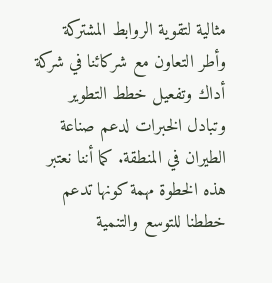مثالية لتقوية الروابط المشتركة وأطر التعاون مع شركائنا في شركة أداك وتفعيل خطط التطوير وتبادل الخبرات لدعم صناعة الطيران في المنطقة. كما أننا نعتبر هذه الخطوة مهمة كونها تدعم خططنا للتوسع والتنمية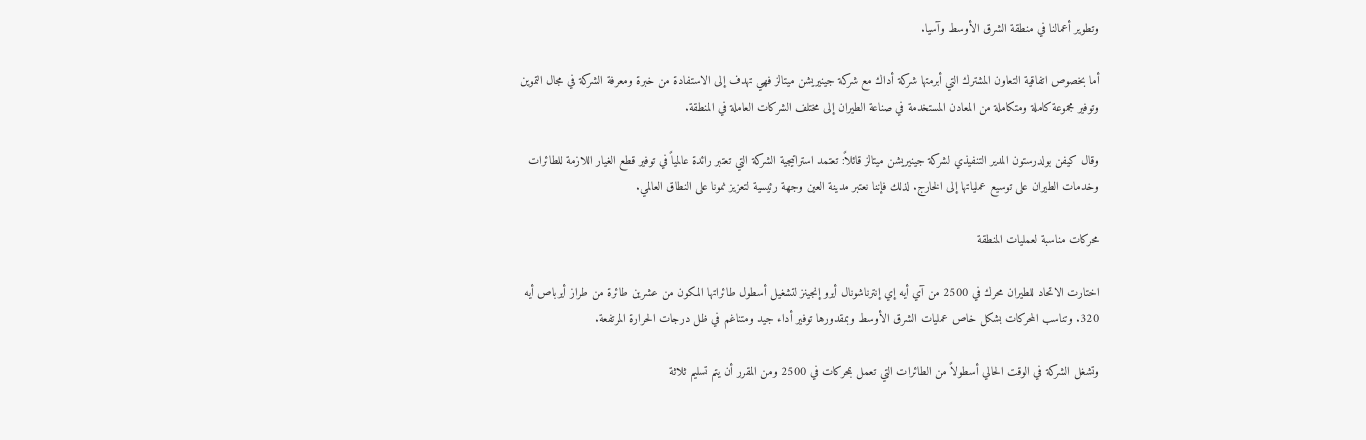وتطوير أعمالنا في منطقة الشرق الأوسط وآسيا.

أما بخصوص اتفاقية التعاون المشترك التي أبرمتها شركة أداك مع شركة جينيريشن ميتالز فهي تهدف إلى الاستفادة من خبرة ومعرفة الشركة في مجال التموين وتوفير مجموعة كاملة ومتكاملة من المعادن المستخدمة في صناعة الطيران إلى مختلف الشركات العاملة في المنطقة.

وقال كيفن بولدرستون المدير التنفيذي لشركة جينيريشن ميتالز قائلاً: تعتمد استراتيجية الشركة التي تعتبر رائدة عالمياً في توفير قطع الغيار اللازمة للطائرات وخدمات الطيران على توسيع عملياتها إلى الخارج. لذلك فإننا نعتبر مدينة العين وجهة رئيسية لتعزيز نمونا على النطاق العالمي.

محركات مناسبة لعمليات المنطقة

اختارت الاتحاد للطيران محرك في 2500 من آي أيه إي إنترناشونال أيرو إنجينز لتشغيل أسطول طائراتها المكون من عشرين طائرة من طراز أيرباص أيه 320. وتناسب المحركات بشكل خاص عمليات الشرق الأوسط وبمقدورها توفير أداء جيد ومتناغم في ظل درجات الحرارة المرتفعة.

وتشغل الشركة في الوقت الحالي أسطولاً من الطائرات التي تعمل بمحركات في 2500 ومن المقرر أن يتم تسليم ثلاثة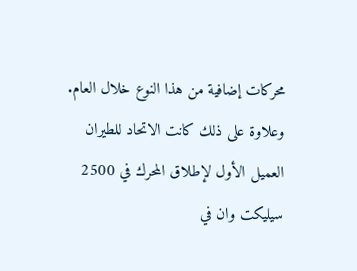محركات إضافية من هذا النوع خلال العام. وعلاوة على ذلك كانت الاتحاد للطيران العميل الأول لإطلاق المحرك في 2500 سيليكت وان في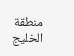منطقة الخليج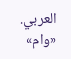العربي. «وام»